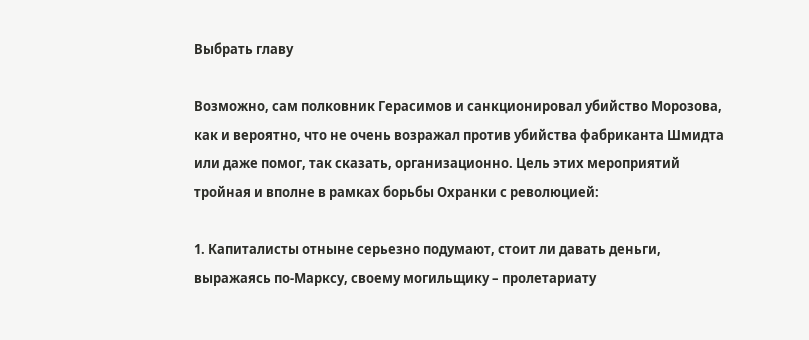Выбрать главу

Возможно, сам полковник Герасимов и санкционировал убийство Морозова, как и вероятно, что не очень возражал против убийства фабриканта Шмидта или даже помог, так сказать, организационно. Цель этих мероприятий тройная и вполне в рамках борьбы Охранки с революцией:

1. Капиталисты отныне серьезно подумают, стоит ли давать деньги, выражаясь по-Марксу, своему могильщику – пролетариату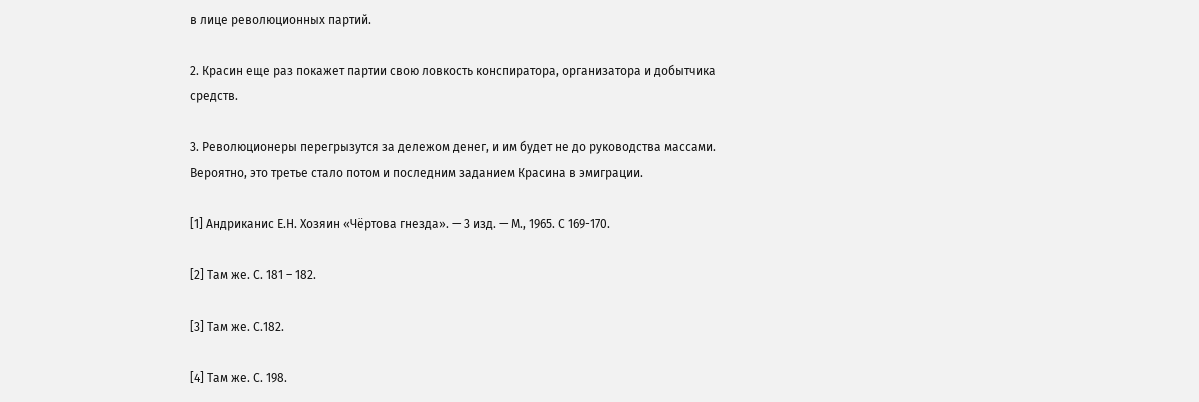в лице революционных партий.

2. Красин еще раз покажет партии свою ловкость конспиратора, организатора и добытчика средств.

3. Революционеры перегрызутся за дележом денег, и им будет не до руководства массами. Вероятно, это третье стало потом и последним заданием Красина в эмиграции.

[1] Андриканис Е.Н. Хозяин «Чёртова гнезда». — 3 изд. — М., 1965. С 169-170.

[2] Там же. С. 181 – 182.

[3] Там же. С.182.

[4] Там же. С. 198.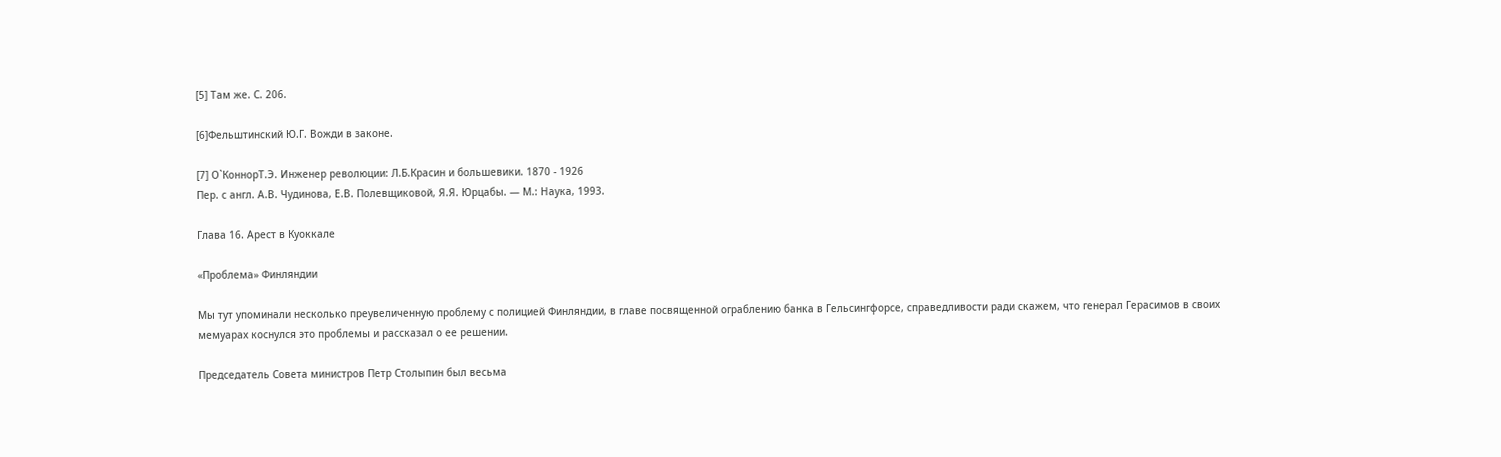[5] Там же. С. 206.

[6]Фельштинский Ю.Г. Вожди в законе.

[7] О`КоннорТ.Э. Инженер революции: Л.Б.Красин и большевики. 1870 - 1926
Пер. с англ. А.В. Чудинова, Е.В. Полевщиковой, Я.Я. Юрцабы. — М.: Наука, 1993.

Глава 16. Арест в Куоккале

«Проблема» Финляндии

Мы тут упоминали несколько преувеличенную проблему с полицией Финляндии, в главе посвященной ограблению банка в Гельсингфорсе, справедливости ради скажем, что генерал Герасимов в своих мемуарах коснулся это проблемы и рассказал о ее решении.

Председатель Совета министров Петр Столыпин был весьма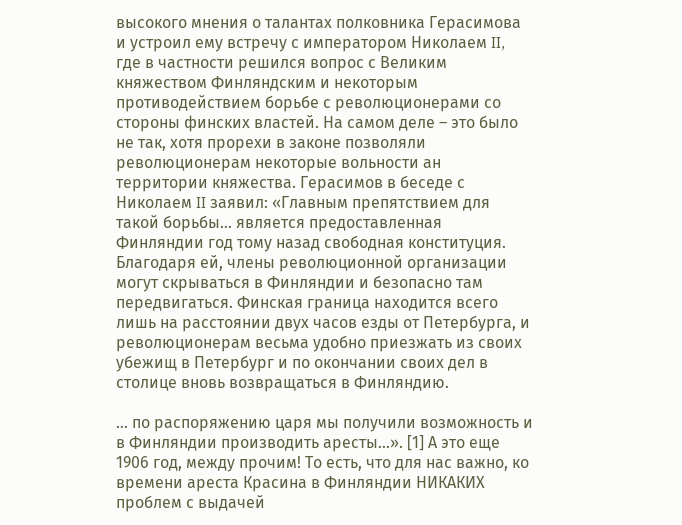высокого мнения о талантах полковника Герасимова и устроил ему встречу с императором Николаем II, где в частности решился вопрос с Великим княжеством Финляндским и некоторым противодействием борьбе с революционерами со стороны финских властей. На самом деле – это было не так, хотя прорехи в законе позволяли революционерам некоторые вольности ан территории княжества. Герасимов в беседе с Николаем II заявил: «Главным препятствием для такой борьбы… является предоставленная Финляндии год тому назад свободная конституция. Благодаря ей, члены революционной организации могут скрываться в Финляндии и безопасно там передвигаться. Финская граница находится всего лишь на расстоянии двух часов езды от Петербурга, и революционерам весьма удобно приезжать из своих убежищ в Петербург и по окончании своих дел в столице вновь возвращаться в Финляндию.

… по распоряжению царя мы получили возможность и в Финляндии производить аресты…». [1] А это еще 1906 год, между прочим! То есть, что для нас важно, ко времени ареста Красина в Финляндии НИКАКИХ проблем с выдачей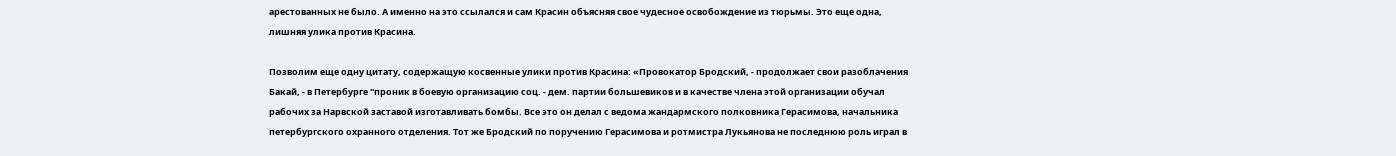арестованных не было. А именно на это ссылался и сам Красин объясняя свое чудесное освобождение из тюрьмы. Это еще одна, лишняя улика против Красина.

Позволим еще одну цитату, содержащую косвенные улики против Красина: «Провокатор Бродский, - продолжает свои разоблачения Бакай, - в Петербурге "проник в боевую организацию соц. - дем. партии большевиков и в качестве члена этой организации обучал рабочих за Нарвской заставой изготавливать бомбы. Все это он делал с ведома жандармского полковника Герасимова, начальника петербургского охранного отделения. Тот же Бродский по поручению Герасимова и ротмистра Лукьянова не последнюю роль играл в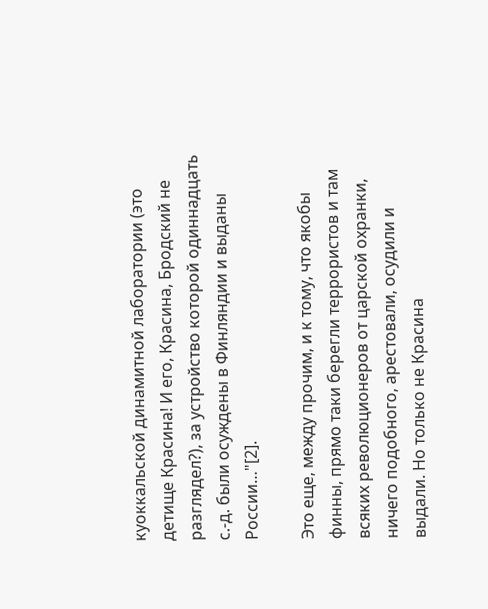куоккальской динамитной лаборатории (это детище Красина! И его, Красина, Бродский не разглядел?), за устройство которой одиннадцать с.-д. были осуждены в Финляндии и выданы России…"[2].

Это еще, между прочим, и к тому, что якобы финны, прямо таки берегли террористов и там всяких революционеров от царской охранки, ничего подобного, арестовали, осудили и выдали. Но только не Красина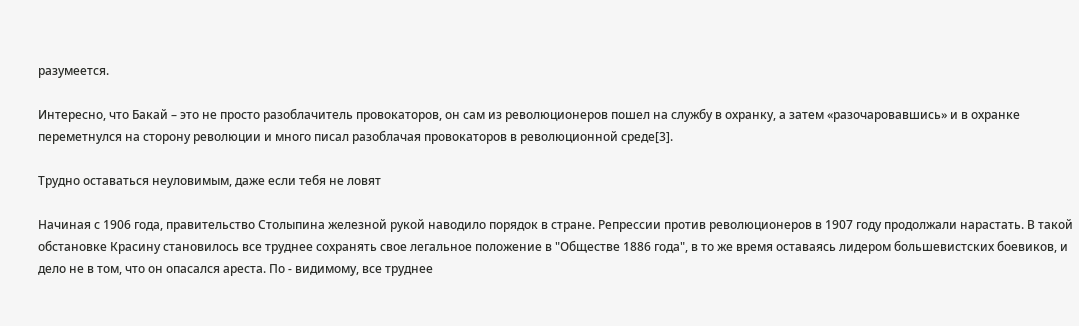разумеется.

Интересно, что Бакай – это не просто разоблачитель провокаторов, он сам из революционеров пошел на службу в охранку, а затем «разочаровавшись» и в охранке переметнулся на сторону революции и много писал разоблачая провокаторов в революционной среде[3].

Трудно оставаться неуловимым, даже если тебя не ловят

Начиная с 1906 года, правительство Столыпина железной рукой наводило порядок в стране. Репрессии против революционеров в 1907 году продолжали нарастать. В такой обстановке Красину становилось все труднее сохранять свое легальное положение в "Обществе 1886 года", в то же время оставаясь лидером большевистских боевиков, и дело не в том, что он опасался ареста. По - видимому, все труднее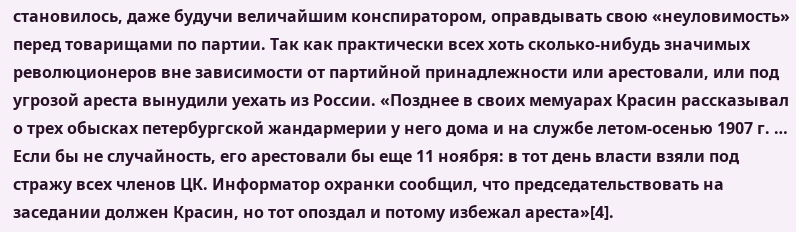становилось, даже будучи величайшим конспиратором, оправдывать свою «неуловимость» перед товарищами по партии. Так как практически всех хоть сколько-нибудь значимых революционеров вне зависимости от партийной принадлежности или арестовали, или под угрозой ареста вынудили уехать из России. «Позднее в своих мемуарах Красин рассказывал о трех обысках петербургской жандармерии у него дома и на службе летом-осенью 1907 г. … Если бы не случайность, его арестовали бы еще 11 ноября: в тот день власти взяли под стражу всех членов ЦК. Информатор охранки сообщил, что председательствовать на заседании должен Красин, но тот опоздал и потому избежал ареста»[4].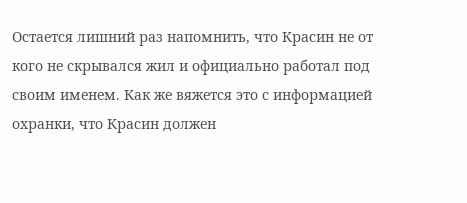Остается лишний раз напомнить, что Красин не от кого не скрывался жил и официально работал под своим именем. Как же вяжется это с информацией охранки, что Красин должен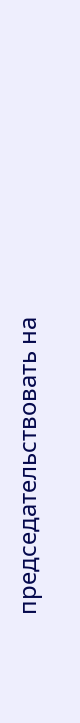председательствовать на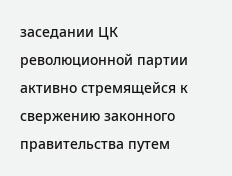заседании ЦК революционной партии активно стремящейся к свержению законного правительства путем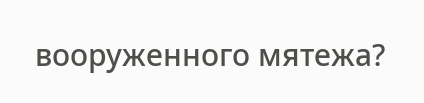вооруженного мятежа?